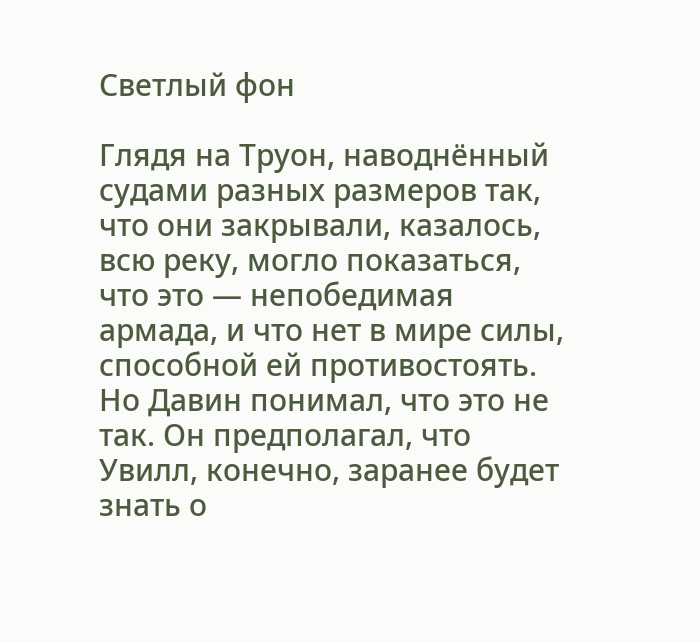Светлый фон

Глядя на Труон, наводнённый судами разных размеров так, что они закрывали, казалось, всю реку, могло показаться, что это — непобедимая армада, и что нет в мире силы, способной ей противостоять. Но Давин понимал, что это не так. Он предполагал, что Увилл, конечно, заранее будет знать о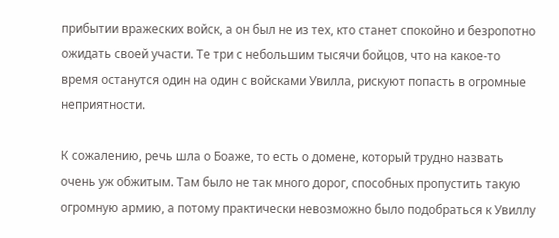прибытии вражеских войск, а он был не из тех, кто станет спокойно и безропотно ожидать своей участи. Те три с небольшим тысячи бойцов, что на какое-то время останутся один на один с войсками Увилла, рискуют попасть в огромные неприятности.

К сожалению, речь шла о Боаже, то есть о домене, который трудно назвать очень уж обжитым. Там было не так много дорог, способных пропустить такую огромную армию, а потому практически невозможно было подобраться к Увиллу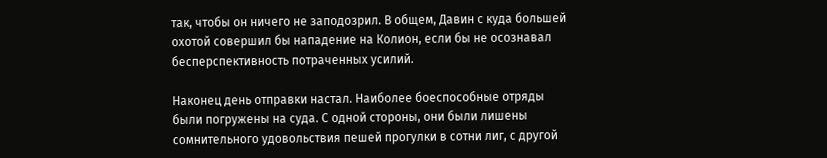так, чтобы он ничего не заподозрил. В общем, Давин с куда большей охотой совершил бы нападение на Колион, если бы не осознавал бесперспективность потраченных усилий.

Наконец день отправки настал. Наиболее боеспособные отряды были погружены на суда. С одной стороны, они были лишены сомнительного удовольствия пешей прогулки в сотни лиг, с другой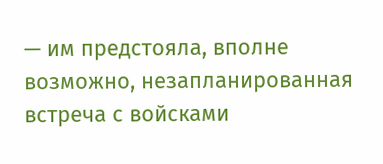— им предстояла, вполне возможно, незапланированная встреча с войсками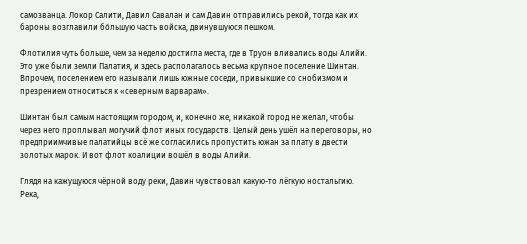самозванца. Локор Салити, Давил Савалан и сам Давин отправились рекой, тогда как их бароны возглавили бо́льшую часть войска, двинувшуюся пешком.

Флотилия чуть больше, чем за неделю достигла места, где в Труон вливались воды Алийи. Это уже были земли Палатия, и здесь располагалось весьма крупное поселение Шинтан. Впрочем, поселением его называли лишь южные соседи, привыкшие со снобизмом и презрением относиться к «северным варварам».

Шинтан был самым настоящим городом, и, конечно же, никакой город не желал, чтобы через него проплывал могучий флот иных государств. Целый день ушёл на переговоры, но предприимчивые палатийцы всё же согласились пропустить южан за плату в двести золотых марок. И вот флот коалиции вошёл в воды Алийи.

Глядя на кажущуюся чёрной воду реки, Давин чувствовал какую-то лёгкую ностальгию. Река,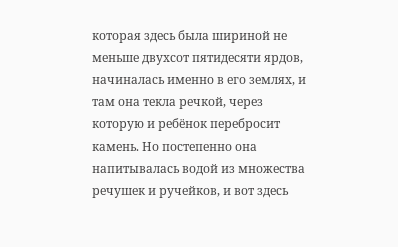которая здесь была шириной не меньше двухсот пятидесяти ярдов, начиналась именно в его землях, и там она текла речкой, через которую и ребёнок перебросит камень. Но постепенно она напитывалась водой из множества речушек и ручейков, и вот здесь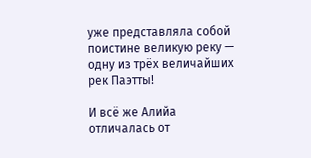уже представляла собой поистине великую реку — одну из трёх величайших рек Паэтты!

И всё же Алийа отличалась от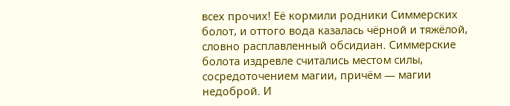всех прочих! Её кормили родники Симмерских болот, и оттого вода казалась чёрной и тяжёлой, словно расплавленный обсидиан. Симмерские болота издревле считались местом силы, сосредоточением магии, причём — магии недоброй. И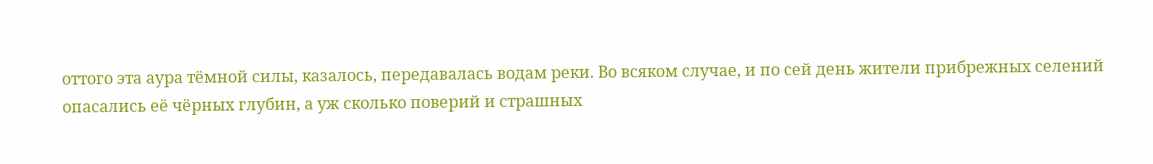оттого эта аура тёмной силы, казалось, передавалась водам реки. Во всяком случае, и по сей день жители прибрежных селений опасались её чёрных глубин, а уж сколько поверий и страшных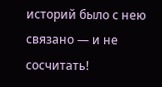историй было с нею связано — и не сосчитать!